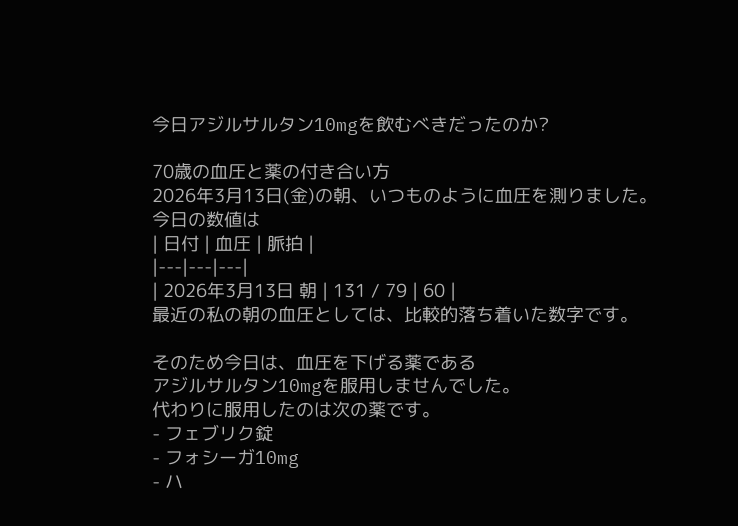今日アジルサルタン10mgを飲むべきだったのか?

70歳の血圧と薬の付き合い方
2026年3月13日(金)の朝、いつものように血圧を測りました。
今日の数値は
| 日付 | 血圧 | 脈拍 |
|---|---|---|
| 2026年3月13日 朝 | 131 / 79 | 60 |
最近の私の朝の血圧としては、比較的落ち着いた数字です。

そのため今日は、血圧を下げる薬である
アジルサルタン10mgを服用しませんでした。
代わりに服用したのは次の薬です。
- フェブリク錠
- フォシーガ10mg
- ハ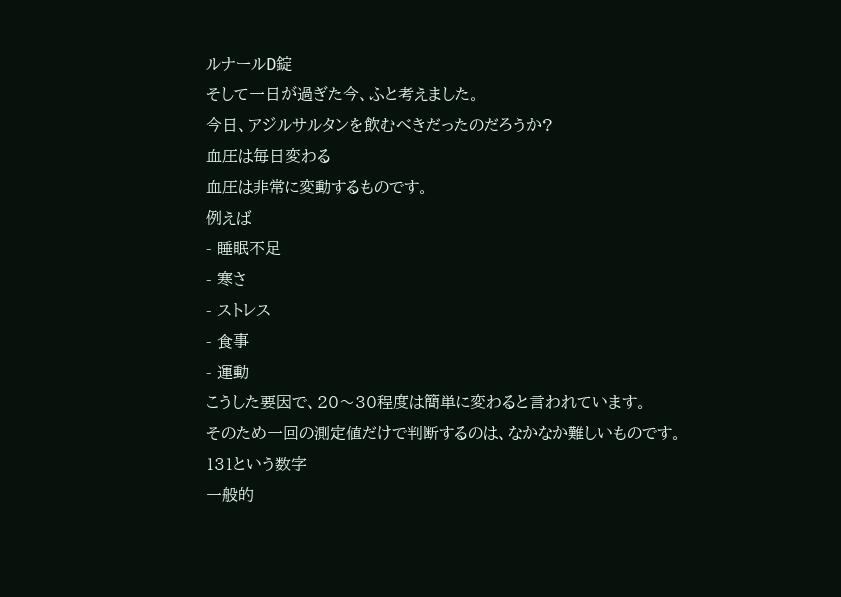ルナールD錠
そして一日が過ぎた今、ふと考えました。
今日、アジルサルタンを飲むべきだったのだろうか?
血圧は毎日変わる
血圧は非常に変動するものです。
例えば
- 睡眠不足
- 寒さ
- ストレス
- 食事
- 運動
こうした要因で、20〜30程度は簡単に変わると言われています。
そのため一回の測定値だけで判断するのは、なかなか難しいものです。
131という数字
一般的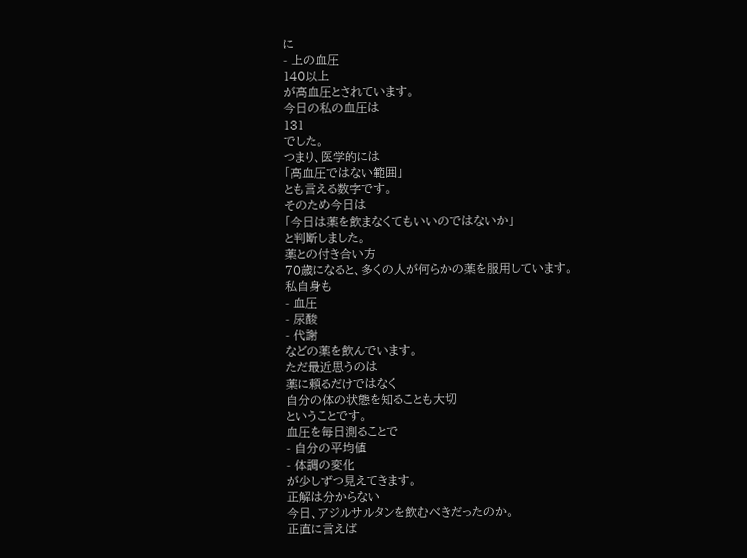に
- 上の血圧
140以上
が高血圧とされています。
今日の私の血圧は
131
でした。
つまり、医学的には
「高血圧ではない範囲」
とも言える数字です。
そのため今日は
「今日は薬を飲まなくてもいいのではないか」
と判断しました。
薬との付き合い方
70歳になると、多くの人が何らかの薬を服用しています。
私自身も
- 血圧
- 尿酸
- 代謝
などの薬を飲んでいます。
ただ最近思うのは
薬に頼るだけではなく
自分の体の状態を知ることも大切
ということです。
血圧を毎日測ることで
- 自分の平均値
- 体調の変化
が少しずつ見えてきます。
正解は分からない
今日、アジルサルタンを飲むべきだったのか。
正直に言えば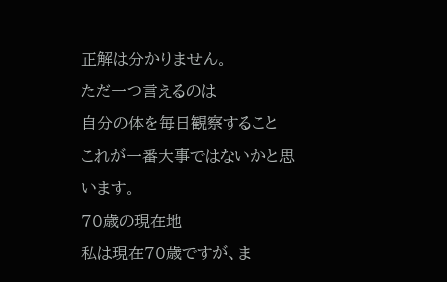正解は分かりません。
ただ一つ言えるのは
自分の体を毎日観察すること
これが一番大事ではないかと思います。
70歳の現在地
私は現在70歳ですが、ま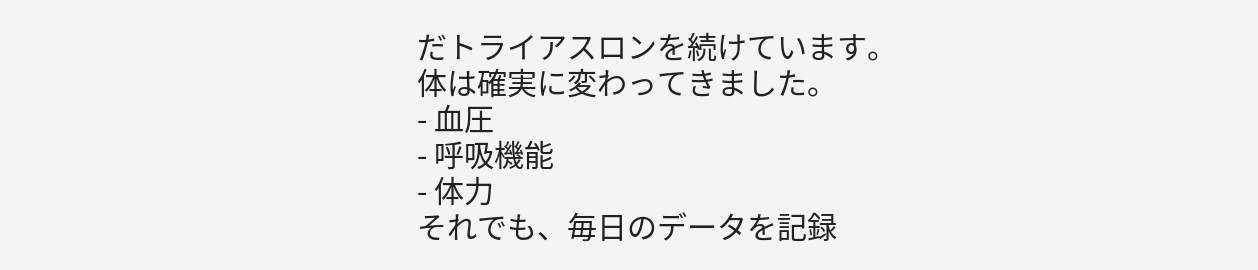だトライアスロンを続けています。
体は確実に変わってきました。
- 血圧
- 呼吸機能
- 体力
それでも、毎日のデータを記録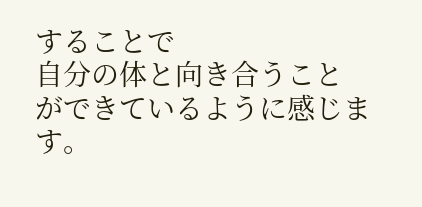することで
自分の体と向き合うこと
ができているように感じます。